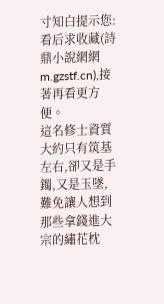寸知白提示您:看后求收藏(詩鼎小說網網m.gzstf.cn),接著再看更方便。
這名修士資質大約只有筑基左右,卻又是手鐲,又是玉墜,難免讓人想到那些拿錢進大宗的繡花枕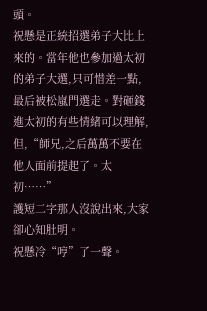頭。
祝懸是正統招選弟子大比上來的。當年他也參加過太初的弟子大選,只可惜差一點,最后被松嵐門選走。對砸錢進太初的有些情緒可以理解,但,“師兄,之后萬萬不要在他人面前提起了。太初……”
護短二字那人沒說出來,大家卻心知肚明。
祝懸冷“哼”了一聲。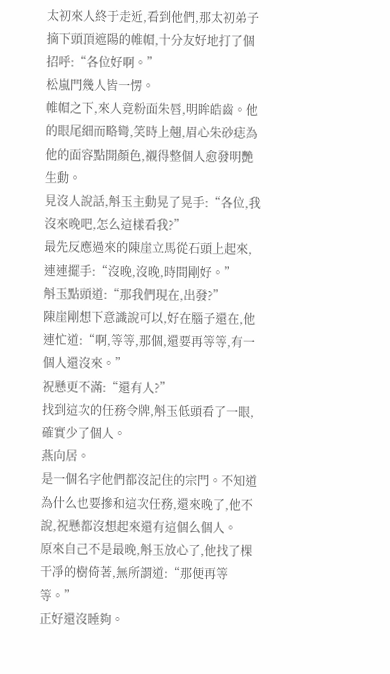太初來人終于走近,看到他們,那太初弟子摘下頭頂遮陽的帷帽,十分友好地打了個招呼:“各位好啊。”
松嵐門幾人皆一愣。
帷帽之下,來人竟粉面朱唇,明眸皓齒。他的眼尾細而略彎,笑時上翹,眉心朱砂痣為他的面容點開顏色,襯得整個人愈發明艷生動。
見沒人說話,斛玉主動晃了晃手:“各位,我沒來晚吧,怎么這樣看我?”
最先反應過來的陳崖立馬從石頭上起來,連連擺手:“沒晚,沒晚,時間剛好。”
斛玉點頭道:“那我們現在,出發?”
陳崖剛想下意識說可以,好在腦子還在,他連忙道:“啊,等等,那個,還要再等等,有一個人還沒來。”
祝懸更不滿:“還有人?”
找到這次的任務令牌,斛玉低頭看了一眼,確實少了個人。
燕向居。
是一個名字他們都沒記住的宗門。不知道為什么也要摻和這次任務,還來晚了,他不說,祝懸都沒想起來還有這個么個人。
原來自己不是最晚,斛玉放心了,他找了棵干凈的樹倚著,無所謂道:“那便再等等。”
正好還沒睡夠。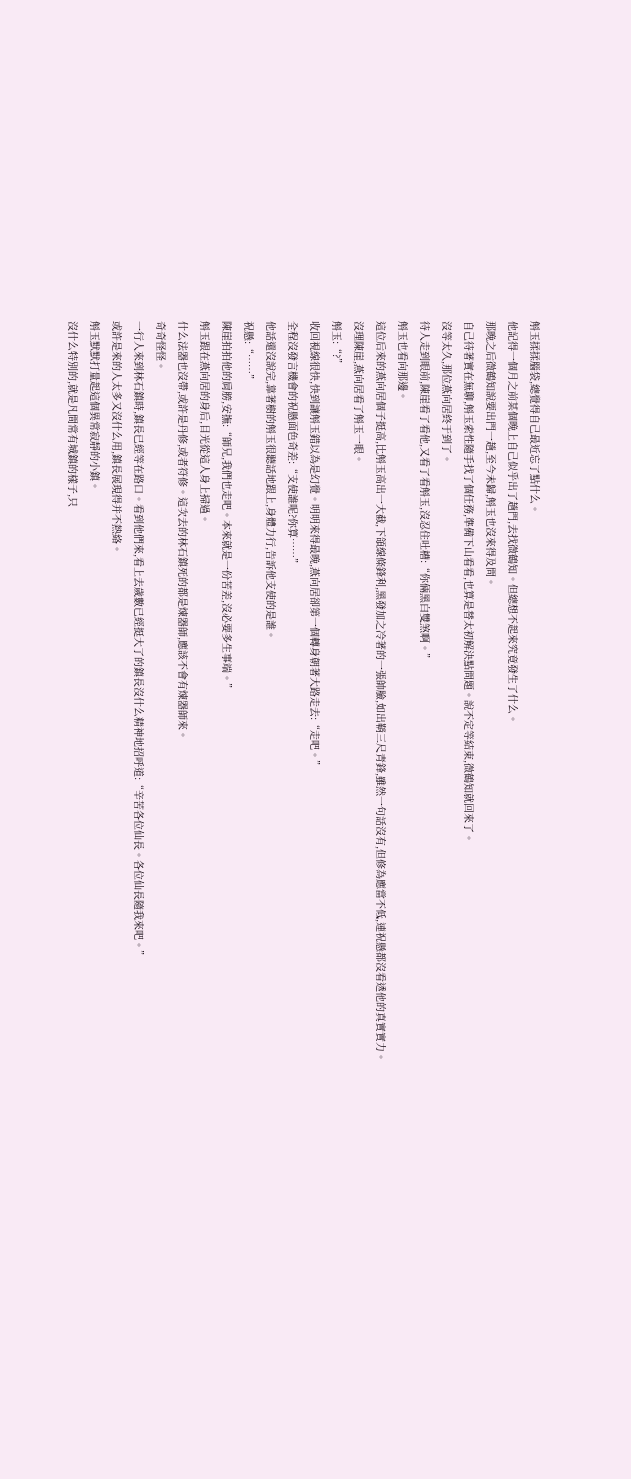斛玉揉揉腦袋,總覺得自己最近忘了點什么。
他記得一個月之前某個晚上自己似乎出了趟門,去找微鶴知。但總想不起來究竟發生了什么。
那晚之后微鶴知說要出門一趟,至今未歸,斛玉也沒來得及問。
自己待著實在無聊,斛玉索性隨手找了個任務,準備下山看看,也算是替太初解決點問題。說不定等結束,微鶴知就回來了。
沒等太久,那位燕向居終于到了。
待人走到眼前,陳崖看了看他,又看了看斛玉,沒忍住吐槽:“你倆黑白雙煞啊。”
斛玉也看向那邊。
這位后來的燕向居個子挺高,比斛玉高出一大截,下頜線條鋒利,黑發加之冷著的一張帥臉,如出鞘三尺青鋒,雖然一句話沒有,但修為應當不低,連祝懸都沒看透他的真實實力。
沒理陳崖,燕向居看了斛玉一眼。
斛玉:“?”
收回視線很快,快到讓斛玉錯以為是幻覺。明明來得最晚,燕向居卻第一個轉身朝著大路走去:“走吧。”
全程沒發言機會的祝懸面色奇差:“支使誰呢?你算……”
他話還沒說完,靠著樹的斛玉很聽話地跟上,身體力行,告訴他支使的是誰。
祝懸:“……”
陳崖拍拍他的肩膀,安撫:“師兄,我們也走吧。本來就是一份苦差,沒必要多生事端。”
斛玉跟在燕向居的身后,目光從這人身上掃過。
什么法器也沒帶,或許是丹修,或者符修。這次去的林石鎮死的都是煉器師,應該不會有煉器師來。
奇奇怪怪。
一行人來到林石鎮時,鎮長已經等在路口。看到他們來,看上去歲數已經挺大了的鎮長沒什么精神地招呼道:“辛苦各位仙長。各位仙長隨我來吧。”
或許是來的人太多又沒什么用,鎮長展現得并不熱絡。
斛玉默默打量起這個異常寂靜的小鎮。
沒什么特別的,就是凡間常有城鎮的樣子,只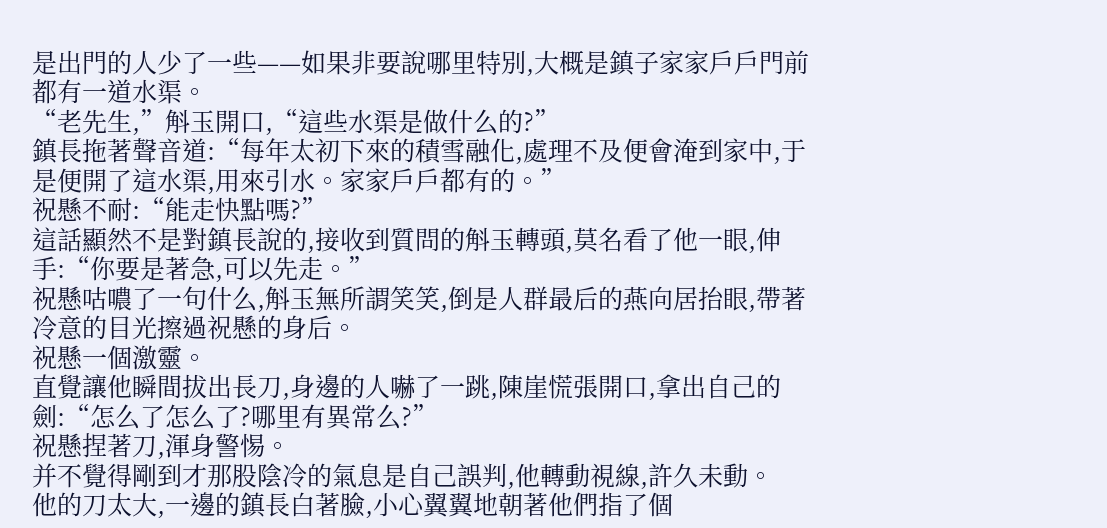是出門的人少了一些——如果非要說哪里特別,大概是鎮子家家戶戶門前都有一道水渠。
“老先生,”斛玉開口,“這些水渠是做什么的?”
鎮長拖著聲音道:“每年太初下來的積雪融化,處理不及便會淹到家中,于是便開了這水渠,用來引水。家家戶戶都有的。”
祝懸不耐:“能走快點嗎?”
這話顯然不是對鎮長說的,接收到質問的斛玉轉頭,莫名看了他一眼,伸手:“你要是著急,可以先走。”
祝懸咕噥了一句什么,斛玉無所謂笑笑,倒是人群最后的燕向居抬眼,帶著冷意的目光擦過祝懸的身后。
祝懸一個激靈。
直覺讓他瞬間拔出長刀,身邊的人嚇了一跳,陳崖慌張開口,拿出自己的劍:“怎么了怎么了?哪里有異常么?”
祝懸捏著刀,渾身警惕。
并不覺得剛到才那股陰冷的氣息是自己誤判,他轉動視線,許久未動。
他的刀太大,一邊的鎮長白著臉,小心翼翼地朝著他們指了個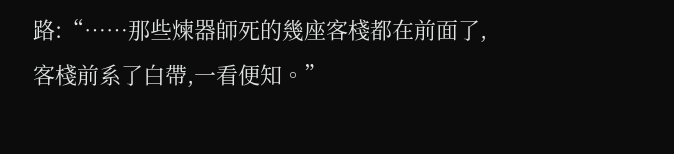路:“……那些煉器師死的幾座客棧都在前面了,客棧前系了白帶,一看便知。”